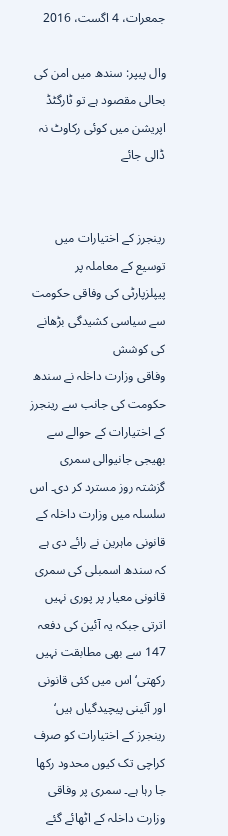جمعرات، 4 اگست، 2016

وال پیپر: سندھ میں امن کی بحالی مقصود ہے تو ٹارگٹڈ اپریشن میں کوئی رکاوٹ نہ ڈالی جائے


رینجرز کے اختیارات میں توسیع کے معاملہ پر پیپلزپارٹی کی وفاقی حکومت سے سیاسی کشیدگی بڑھانے کی کوشش
وفاقی وزارت داخلہ نے سندھ حکومت کی جانب سے رینجرز کے اختیارات کے حوالے سے بھیجی جانیوالی سمری گزشتہ روز مسترد کر دی۔ اس سلسلہ میں وزارت داخلہ کے قانونی ماہرین نے رائے دی ہے کہ سندھ اسمبلی کی سمری قانونی معیار پر پوری نہیں اترتی جبکہ یہ آئین کی دفعہ 147 سے بھی مطابقت نہیں رکھتی‘ اس میں کئی قانونی اور آئینی پیچیدگیاں ہیں‘ رینجرز کے اختیارات کو صرف کراچی تک کیوں محدود رکھا جا رہا ہے۔ سمری پر وفاقی وزارت داخلہ کے اٹھائے گئے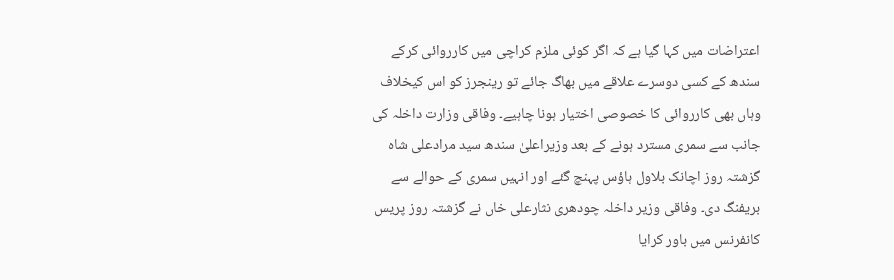اعتراضات میں کہا گیا ہے کہ اگر کوئی ملزم کراچی میں کارروائی کرکے سندھ کے کسی دوسرے علاقے میں بھاگ جائے تو رینجرز کو اس کیخلاف وہاں بھی کارروائی کا خصوصی اختیار ہونا چاہیے۔ وفاقی وزارت داخلہ کی جانب سے سمری مسترد ہونے کے بعد وزیراعلیٰ سندھ سید مرادعلی شاہ گزشتہ روز اچانک بلاول ہاؤس پہنچ گئے اور انہیں سمری کے حوالے سے بریفنگ دی۔ وفاقی وزیر داخلہ چودھری نثارعلی خاں نے گزشتہ روز پریس کانفرنس میں باور کرایا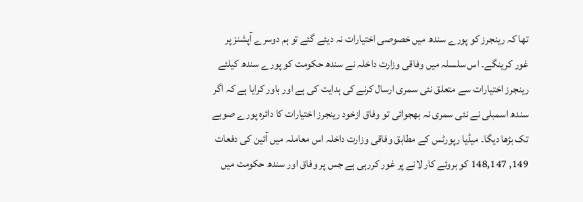تھا کہ رینجرز کو پورے سندھ میں خصوصی اختیارات نہ دیئے گئے تو ہم دوسرے آپشنز پر غور کرینگے۔ اس سلسلہ میں وفاقی وزارت داخلہ نے سندھ حکومت کو پورے سندھ کیلئے رینجرز اختیارات سے متعلق نئی سمری ارسال کرنے کی ہدایت کی ہے اور باور کرایا ہے کہ اگر سندھ اسمبلی نے نئی سمری نہ بھجوائی تو وفاق ازخود رینجرز اختیارات کا دائرہ پورے صوبے تک بڑھا دیگا۔ میڈیا رپورٹس کے مطابق وفاقی وزارت داخلہ اس معاملہ میں آئین کی دفعات 149, 148,147 کو بروئے کار لانے پر غور کررہی ہے جس پر وفاق اور سندھ حکومت میں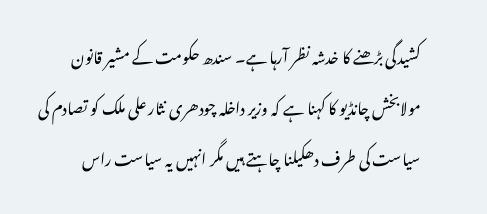کشیدگی بڑھنے کا خدشہ نظر آرہا ہے۔ سندھ حکومت کے مشیر قانون مولابخش چانڈیو کا کہنا ہے کہ وزیر داخلہ چودھری نثار علی ملک کو تصادم کی سیاست کی طرف دھکیلنا چاہتے ہیں مگر انہیں یہ سیاست راس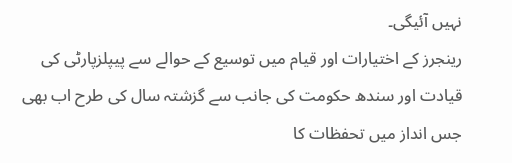نہیں آئیگی۔
رینجرز کے اختیارات اور قیام میں توسیع کے حوالے سے پیپلزپارٹی کی قیادت اور سندھ حکومت کی جانب سے گزشتہ سال کی طرح اب بھی جس انداز میں تحفظات کا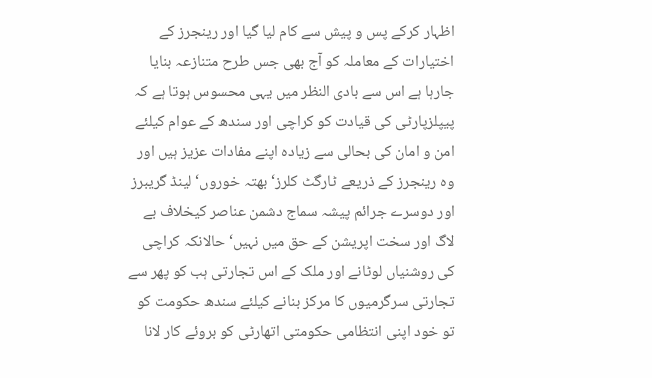اظہار کرکے پس و پیش سے کام لیا گیا اور رینجرز کے اختیارات کے معاملہ کو آج بھی جس طرح متنازعہ بنایا جارہا ہے اس سے بادی النظر میں یہی محسوس ہوتا ہے کہ پیپلزپارٹی کی قیادت کو کراچی اور سندھ کے عوام کیلئے امن و امان کی بحالی سے زیادہ اپنے مفادات عزیز ہیں اور وہ رینجرز کے ذریعے ٹارگٹ کلرز‘ بھتہ خوروں‘ لینڈ گریبرز اور دوسرے جرائم پیشہ سماج دشمن عناصر کیخلاف بے لاگ اور سخت اپریشن کے حق میں نہیں‘ حالانکہ کراچی کی روشنیاں لوٹانے اور ملک کے اس تجارتی ہب کو پھر سے تجارتی سرگرمیوں کا مرکز بنانے کیلئے سندھ حکومت کو تو خود اپنی انتظامی حکومتی اتھارٹی کو بروئے کار لانا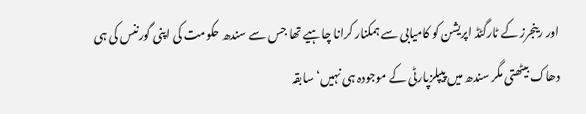اور رینجرز کے ٹارگٹڈ اپریشن کو کامیابی سے ہمکنار کرانا چاہیے تھا جس سے سندھ حکومت کی اپنی گورننس کی ہی دھاک بیٹھتی مگر سندھ میں پیپلزپارٹی کے موجودہ ہی نہیں‘ سابقہ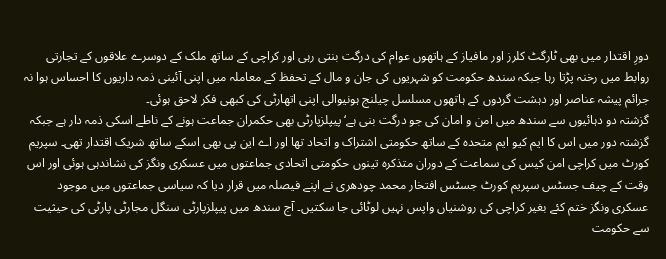دورِ اقتدار میں بھی ٹارگٹ کلرز اور مافیاز کے ہاتھوں عوام کی درگت بنتی رہی اور کراچی کے ساتھ ملک کے دوسرے علاقوں کے تجارتی روابط میں رخنہ پڑتا رہا جبکہ سندھ حکومت کو شہریوں کی جان و مال کے تحفظ کے معاملہ میں اپنی آئینی ذمہ داریوں کا احساس ہوا نہ جرائم پیشہ عناصر اور دہشت گردوں کے ہاتھوں مسلسل چیلنج ہونیوالی اپنی اتھارٹی کی کبھی فکر لاحق ہوئی۔
گزشتہ دو دہائیوں سے سندھ میں امن و امان کی جو درگت بنی ہے‘ پیپلزپارٹی بھی حکمران جماعت ہونے کے ناطے اسکی ذمہ دار ہے جبکہ گزشتہ دور میں اس کا ایم کیو ایم متحدہ کے ساتھ حکومتی اشتراک و اتحاد تھا اور اے این پی بھی اسکے ساتھ شریک اقتدار تھی۔ سپریم کورٹ میں کراچی امن کیس کی سماعت کے دوران متذکرہ تینوں حکومتی اتحادی جماعتوں میں عسکری ونگز کی نشاندہی ہوئی اور اس وقت کے چیف جسٹس سپریم کورٹ جسٹس افتخار محمد چودھری نے اپنے فیصلہ میں قرار دیا کہ سیاسی جماعتوں میں موجود عسکری ونگز ختم کئے بغیر کراچی کی روشنیاں واپس نہیں لوٹائی جا سکتیں۔ آج سندھ میں پیپلزپارٹی سنگل مجارٹی پارٹی کی حیثیت سے حکومت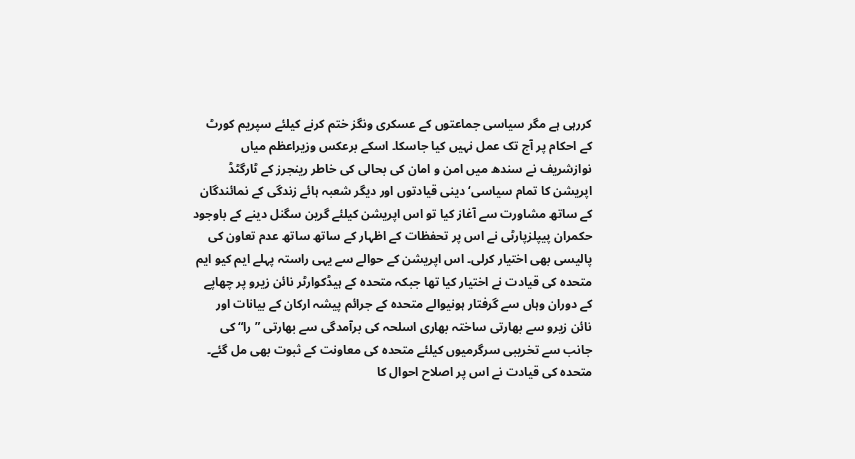کررہی ہے مگر سیاسی جماعتوں کے عسکری ونگز ختم کرنے کیلئے سپریم کورٹ کے احکام پر آج تک عمل نہیں کیا جاسکا۔ اسکے برعکس وزیراعظم میاں نوازشریف نے سندھ میں امن و امان کی بحالی کی خاطر رینجرز کے ٹارگٹڈ اپریشن کا تمام سیاسی‘ دینی قیادتوں اور دیگر شعبہ ہائے زندگی کے نمائندگان کے ساتھ مشاورت سے آغاز کیا تو اس اپریشن کیلئے گرین سگنل دینے کے باوجود حکمران پیپلزپارٹی نے اس پر تحفظات کے اظہار کے ساتھ ساتھ عدم تعاون کی پالیسی بھی اختیار کرلی۔ اس اپریشن کے حوالے سے یہی راستہ پہلے ایم کیو ایم متحدہ کی قیادت نے اختیار کیا تھا جبکہ متحدہ کے ہیڈکوارٹر نائن زیرو پر چھاپے کے دوران وہاں سے گرفتار ہونیوالے متحدہ کے جرائم پیشہ ارکان کے بیانات اور نائن زیرو سے بھارتی ساختہ بھاری اسلحہ کی برآمدگی سے بھارتی ”را“ کی جانب سے تخریبی سرگرمیوں کیلئے متحدہ کی معاونت کے ثبوت بھی مل گئے۔ متحدہ کی قیادت نے اس پر اصلاح احوال کا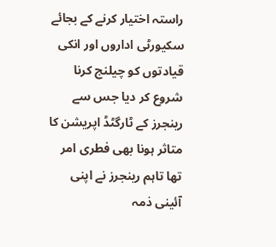راستہ اختیار کرنے کے بجائے سکیورٹی اداروں اور انکی قیادتوں کو چیلنج کرنا شروع کر دیا جس سے رینجرز کے ٹارگٹڈ اپریشن کا متاثر ہونا بھی فطری امر تھا تاہم رینجرز نے اپنی آئینی ذمہ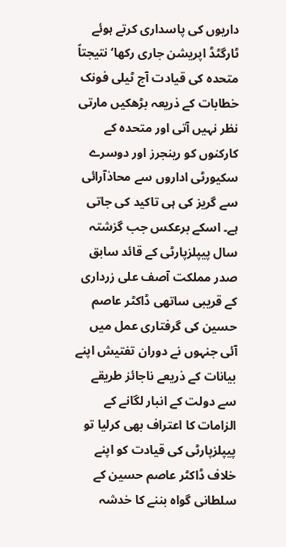داریوں کی پاسداری کرتے ہوئے ٹارگٹڈ اپریشن جاری رکھا‘ نتیجتاً متحدہ کی قیادت آج ٹیلی فونک خطابات کے ذریعہ بڑھکیں مارتی نظر نہیں آتی اور متحدہ کے کارکنوں کو رینجرز اور دوسرے سکیورٹی اداروں سے محاذآرائی سے گریز کی ہی تاکید کی جاتی ہے۔ اسکے برعکس جب گزشتہ سال پیپلزپارٹی کے قائد سابق صدر مملکت آصف علی زرداری کے قریبی ساتھی ڈاکٹر عاصم حسین کی گرفتاری عمل میں آئی جنہوں نے دوران تفتیش اپنے بیانات کے ذریعے ناجائز طریقے سے دولت کے انبار لگانے کے الزامات کا اعتراف بھی کرلیا تو پیپلزپارٹی کی قیادت کو اپنے خلاف ڈاکٹر عاصم حسین کے سلطانی گواہ بننے کا خدشہ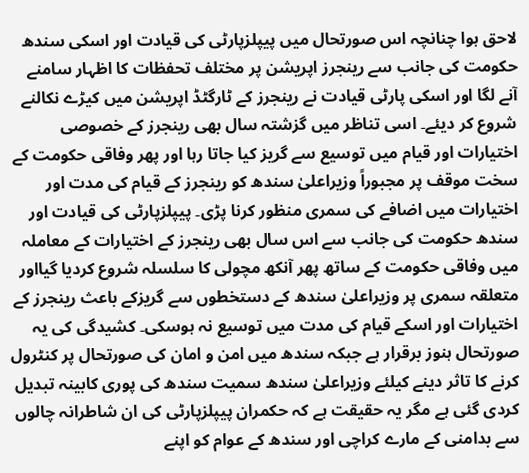لاحق ہوا چنانچہ اس صورتحال میں پیپلزپارٹی کی قیادت اور اسکی سندھ حکومت کی جانب سے رینجرز اپریشن پر مختلف تحفظات کا اظہار سامنے آنے لگا اور اسکی پارٹی قیادت نے رینجرز کے ٹارگٹڈ اپریشن میں کیڑے نکالنے شروع کر دیئے۔ اسی تناظر میں گزشتہ سال بھی رینجرز کے خصوصی اختیارات اور قیام میں توسیع سے گریز کیا جاتا رہا اور پھر وفاقی حکومت کے سخت موقف پر مجبوراً وزیراعلیٰ سندھ کو رینجرز کے قیام کی مدت اور اختیارات میں اضافے کی سمری منظور کرنا پڑی۔ پیپلزپارٹی کی قیادت اور سندھ حکومت کی جانب سے اس سال بھی رینجرز کے اختیارات کے معاملہ میں وفاقی حکومت کے ساتھ پھر آنکھ مچولی کا سلسلہ شروع کردیا گیااور متعلقہ سمری پر وزیراعلیٰ سندھ کے دستخطوں سے گریزکے باعث رینجرز کے اختیارات اور اسکے قیام کی مدت میں توسیع نہ ہوسکی۔ کشیدگی کی یہ صورتحال ہنوز برقرار ہے جبکہ سندھ میں امن و امان کی صورتحال پر کنٹرول کرنے کا تاثر دینے کیلئے وزیراعلیٰ سندھ سمیت سندھ کی پوری کابینہ تبدیل کردی گئی ہے مگر یہ حقیقت ہے کہ حکمران پیپلزپارٹی کی ان شاطرانہ چالوں سے بدامنی کے مارے کراچی اور سندھ کے عوام کو اپنے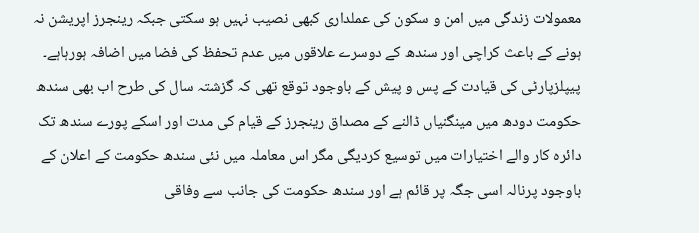معمولات زندگی میں امن و سکون کی عملداری کبھی نصیب نہیں ہو سکتی جبکہ رینجرز اپریشن نہ ہونے کے باعث کراچی اور سندھ کے دوسرے علاقوں میں عدم تحفظ کی فضا میں اضافہ ہورہاہے۔ پیپلزپارٹی کی قیادت کے پس و پیش کے باوجود توقع تھی کہ گزشتہ سال کی طرح اب بھی سندھ حکومت دودھ میں مینگنیاں ڈالنے کے مصداق رینجرز کے قیام کی مدت اور اسکے پورے سندھ تک دائرہ کار والے اختیارات میں توسیع کردیگی مگر اس معاملہ میں نئی سندھ حکومت کے اعلان کے باوجود پرنالہ اسی جگہ پر قائم ہے اور سندھ حکومت کی جانب سے وفاقی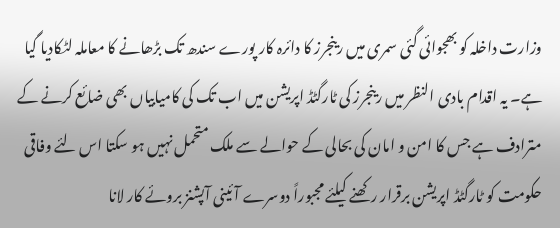وزارت داخلہ کو بھجوائی گئی سمری میں رینجرز کا دائرہ کار پورے سندھ تک بڑھانے کا معاملہ لٹکادیا گیا ہے۔ یہ اقدام بادی النظر میں رینجرز کی ٹارگٹڈ اپریشن میں اب تک کی کامیابیاں بھی ضائع کرنے کے مترادف ہے جس کا امن و امان کی بحالی کے حوالے سے ملک متحمل نہیں ہو سکتا اس لئے وفاقی حکومت کو ٹارگٹڈ اپریشن برقرار رکھنے کیلئے مجبوراً دوسرے آئینی آپشنز بروئے کار لانا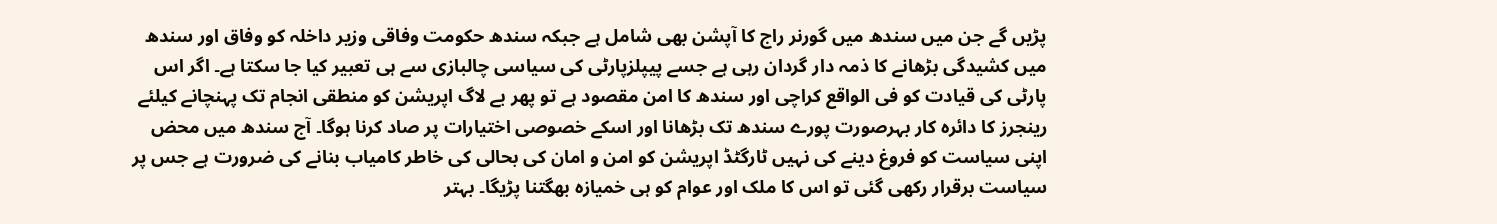پڑیں گے جن میں سندھ میں گورنر راج کا آپشن بھی شامل ہے جبکہ سندھ حکومت وفاقی وزیر داخلہ کو وفاق اور سندھ میں کشیدگی بڑھانے کا ذمہ دار گردان رہی ہے جسے پیپلزپارٹی کی سیاسی چالبازی سے ہی تعبیر کیا جا سکتا ہے۔ اگر اس پارٹی کی قیادت کو فی الواقع کراچی اور سندھ کا امن مقصود ہے تو پھر بے لاگ اپریشن کو منطقی انجام تک پہنچانے کیلئے رینجرز کا دائرہ کار بہرصورت پورے سندھ تک بڑھانا اور اسکے خصوصی اختیارات پر صاد کرنا ہوگا۔ آج سندھ میں محض اپنی سیاست کو فروغ دینے کی نہیں ٹارگٹڈ اپریشن کو امن و امان کی بحالی کی خاطر کامیاب بنانے کی ضرورت ہے جس پر سیاست برقرار رکھی گئی تو اس کا ملک اور عوام کو ہی خمیازہ بھگتنا پڑیگا۔ بہتر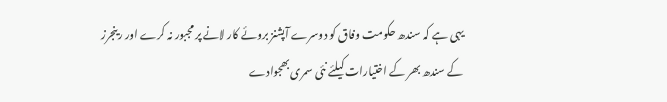یہی ہے کہ سندھ حکومت وفاق کو دوسرے آپشنز بروئے کار لانے پر مجبور نہ کرے اور رینجرز کے سندھ بھر کے اختیارات کیلئے نئی سمری بھجوادے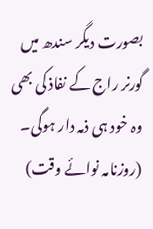بصورت دیگر سندھ میں گورنر راج کے نفاذ کی بھی وہ خود ہی ذمہ دار ہوگی۔
(روزنامہ نوائے وقت)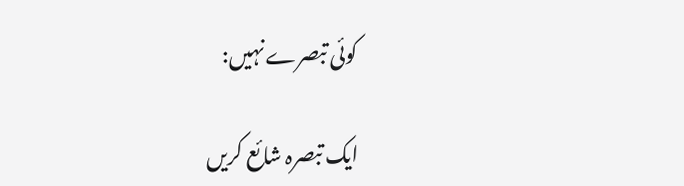کوئی تبصرے نہیں:

ایک تبصرہ شائع کریں